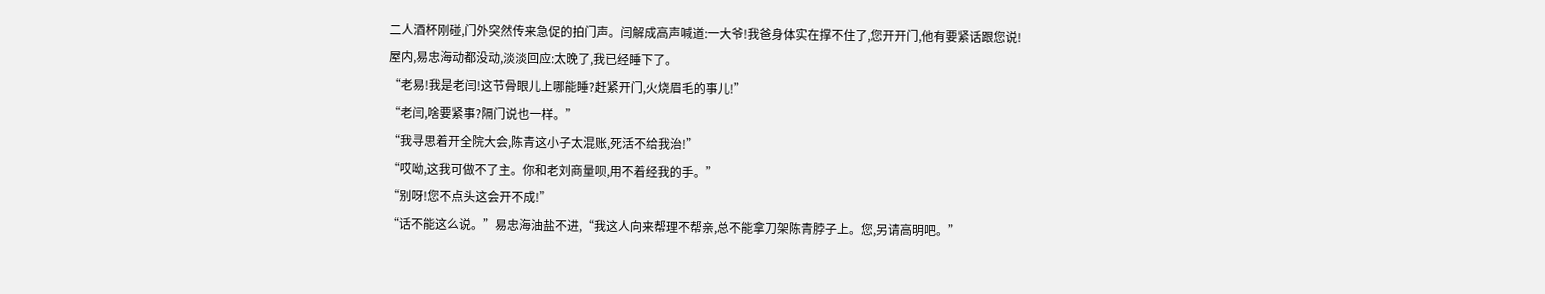二人酒杯刚碰,门外突然传来急促的拍门声。闫解成高声喊道:一大爷!我爸身体实在撑不住了,您开开门,他有要紧话跟您说!
屋内,易忠海动都没动,淡淡回应:太晚了,我已经睡下了。
“老易!我是老闫!这节骨眼儿上哪能睡?赶紧开门,火烧眉毛的事儿!”
“老闫,啥要紧事?隔门说也一样。”
“我寻思着开全院大会,陈青这小子太混账,死活不给我治!”
“哎呦,这我可做不了主。你和老刘商量呗,用不着经我的手。”
“别呀!您不点头这会开不成!”
“话不能这么说。”易忠海油盐不进,“我这人向来帮理不帮亲,总不能拿刀架陈青脖子上。您,另请高明吧。”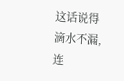这话说得滴水不漏,连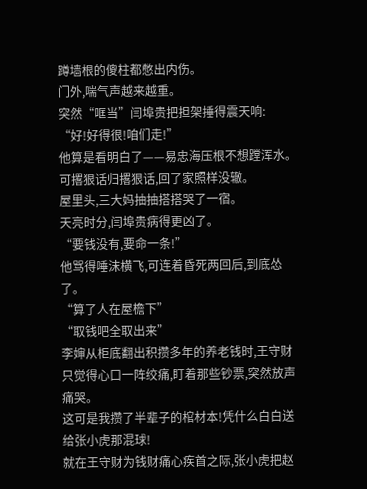蹲墙根的傻柱都憋出内伤。
门外,喘气声越来越重。
突然“哐当”闫埠贵把担架捶得震天响:
“好!好得很!咱们走!”
他算是看明白了——易忠海压根不想蹚浑水。可撂狠话归撂狠话,回了家照样没辙。
屋里头,三大妈抽抽搭搭哭了一宿。
天亮时分,闫埠贵病得更凶了。
“要钱没有,要命一条!”
他骂得唾沫横飞,可连着昏死两回后,到底怂了。
“算了人在屋檐下”
“取钱吧全取出来”
李婶从柜底翻出积攒多年的养老钱时,王守财只觉得心口一阵绞痛,盯着那些钞票,突然放声痛哭。
这可是我攒了半辈子的棺材本!凭什么白白送给张小虎那混球!
就在王守财为钱财痛心疾首之际,张小虎把赵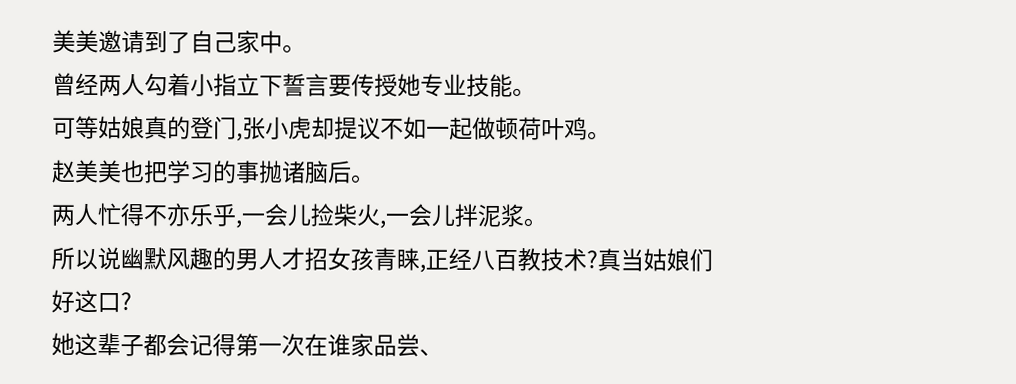美美邀请到了自己家中。
曾经两人勾着小指立下誓言要传授她专业技能。
可等姑娘真的登门,张小虎却提议不如一起做顿荷叶鸡。
赵美美也把学习的事抛诸脑后。
两人忙得不亦乐乎,一会儿捡柴火,一会儿拌泥浆。
所以说幽默风趣的男人才招女孩青睐,正经八百教技术?真当姑娘们好这口?
她这辈子都会记得第一次在谁家品尝、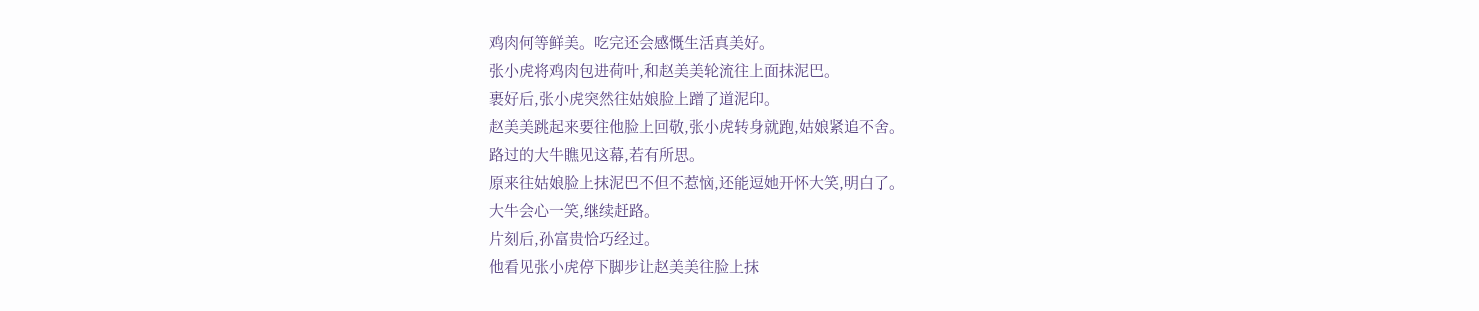鸡肉何等鲜美。吃完还会感慨生活真美好。
张小虎将鸡肉包进荷叶,和赵美美轮流往上面抹泥巴。
裹好后,张小虎突然往姑娘脸上蹭了道泥印。
赵美美跳起来要往他脸上回敬,张小虎转身就跑,姑娘紧追不舍。
路过的大牛瞧见这幕,若有所思。
原来往姑娘脸上抹泥巴不但不惹恼,还能逗她开怀大笑,明白了。
大牛会心一笑,继续赶路。
片刻后,孙富贵恰巧经过。
他看见张小虎停下脚步让赵美美往脸上抹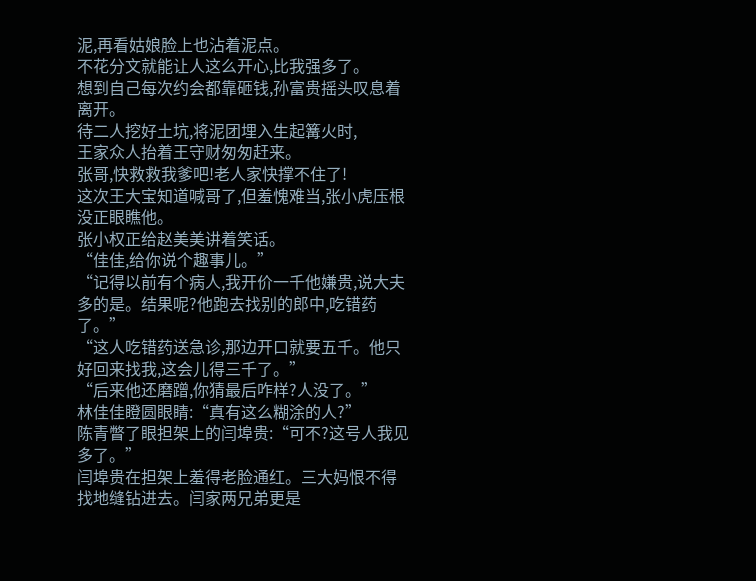泥,再看姑娘脸上也沾着泥点。
不花分文就能让人这么开心,比我强多了。
想到自己每次约会都靠砸钱,孙富贵摇头叹息着离开。
待二人挖好土坑,将泥团埋入生起篝火时,
王家众人抬着王守财匆匆赶来。
张哥,快救救我爹吧!老人家快撑不住了!
这次王大宝知道喊哥了,但羞愧难当,张小虎压根没正眼瞧他。
张小权正给赵美美讲着笑话。
“佳佳,给你说个趣事儿。”
“记得以前有个病人,我开价一千他嫌贵,说大夫多的是。结果呢?他跑去找别的郎中,吃错药了。”
“这人吃错药送急诊,那边开口就要五千。他只好回来找我,这会儿得三千了。”
“后来他还磨蹭,你猜最后咋样?人没了。”
林佳佳瞪圆眼睛:“真有这么糊涂的人?”
陈青瞥了眼担架上的闫埠贵:“可不?这号人我见多了。”
闫埠贵在担架上羞得老脸通红。三大妈恨不得找地缝钻进去。闫家两兄弟更是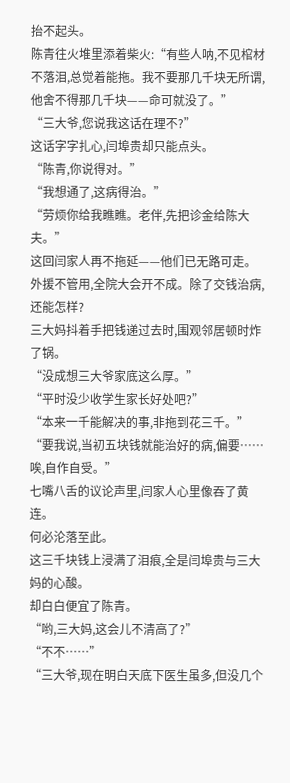抬不起头。
陈青往火堆里添着柴火:“有些人呐,不见棺材不落泪,总觉着能拖。我不要那几千块无所谓,他舍不得那几千块——命可就没了。”
“三大爷,您说我这话在理不?”
这话字字扎心,闫埠贵却只能点头。
“陈青,你说得对。”
“我想通了,这病得治。”
“劳烦你给我瞧瞧。老伴,先把诊金给陈大夫。”
这回闫家人再不拖延——他们已无路可走。
外援不管用,全院大会开不成。除了交钱治病,还能怎样?
三大妈抖着手把钱递过去时,围观邻居顿时炸了锅。
“没成想三大爷家底这么厚。”
“平时没少收学生家长好处吧?”
“本来一千能解决的事,非拖到花三千。”
“要我说,当初五块钱就能治好的病,偏要……唉,自作自受。”
七嘴八舌的议论声里,闫家人心里像吞了黄连。
何必沦落至此。
这三千块钱上浸满了泪痕,全是闫埠贵与三大妈的心酸。
却白白便宜了陈青。
“哟,三大妈,这会儿不清高了?”
“不不……”
“三大爷,现在明白天底下医生虽多,但没几个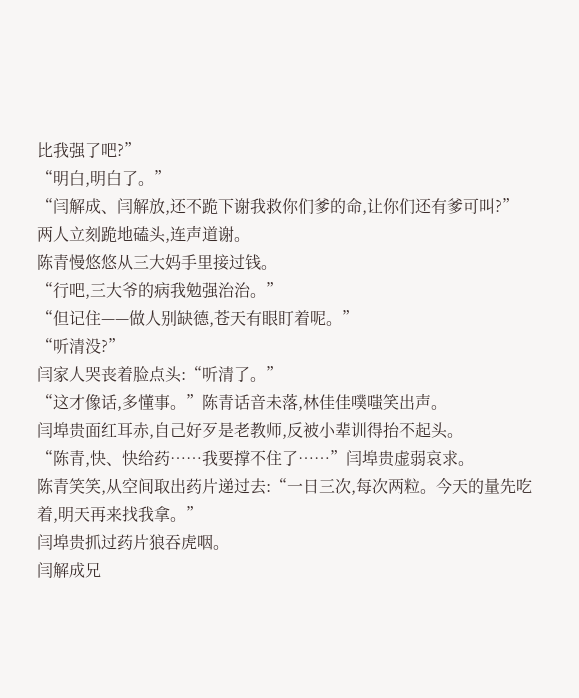比我强了吧?”
“明白,明白了。”
“闫解成、闫解放,还不跪下谢我救你们爹的命,让你们还有爹可叫?”
两人立刻跪地磕头,连声道谢。
陈青慢悠悠从三大妈手里接过钱。
“行吧,三大爷的病我勉强治治。”
“但记住——做人别缺德,苍天有眼盯着呢。”
“听清没?”
闫家人哭丧着脸点头:“听清了。”
“这才像话,多懂事。”陈青话音未落,林佳佳噗嗤笑出声。
闫埠贵面红耳赤,自己好歹是老教师,反被小辈训得抬不起头。
“陈青,快、快给药……我要撑不住了……”闫埠贵虚弱哀求。
陈青笑笑,从空间取出药片递过去:“一日三次,每次两粒。今天的量先吃着,明天再来找我拿。”
闫埠贵抓过药片狼吞虎咽。
闫解成兄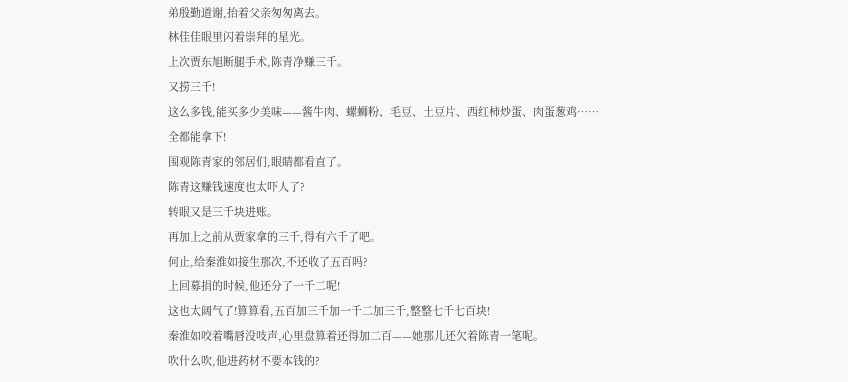弟殷勤道谢,抬着父亲匆匆离去。
林佳佳眼里闪着崇拜的星光。
上次贾东旭断腿手术,陈青净赚三千。
又捞三千!
这么多钱,能买多少美味——酱牛肉、螺蛳粉、毛豆、土豆片、西红柿炒蛋、肉蛋葱鸡……
全都能拿下!
围观陈青家的邻居们,眼睛都看直了。
陈青这赚钱速度也太吓人了?
转眼又是三千块进账。
再加上之前从贾家拿的三千,得有六千了吧。
何止,给秦淮如接生那次,不还收了五百吗?
上回募捐的时候,他还分了一千二呢!
这也太阔气了!算算看,五百加三千加一千二加三千,整整七千七百块!
秦淮如咬着嘴唇没吱声,心里盘算着还得加二百——她那儿还欠着陈青一笔呢。
吹什么吹,他进药材不要本钱的?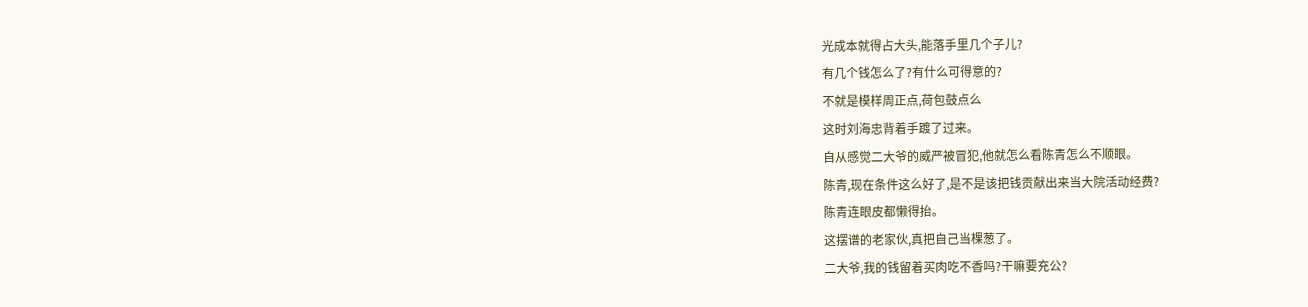光成本就得占大头,能落手里几个子儿?
有几个钱怎么了?有什么可得意的?
不就是模样周正点,荷包鼓点么
这时刘海忠背着手踱了过来。
自从感觉二大爷的威严被冒犯,他就怎么看陈青怎么不顺眼。
陈青,现在条件这么好了,是不是该把钱贡献出来当大院活动经费?
陈青连眼皮都懒得抬。
这摆谱的老家伙,真把自己当棵葱了。
二大爷,我的钱留着买肉吃不香吗?干嘛要充公?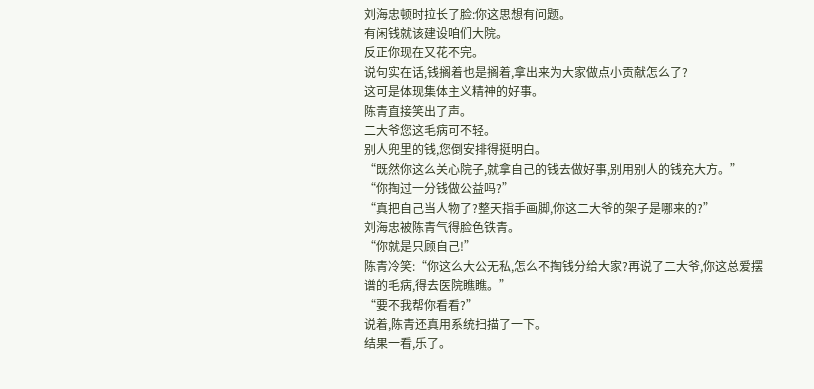刘海忠顿时拉长了脸:你这思想有问题。
有闲钱就该建设咱们大院。
反正你现在又花不完。
说句实在话,钱搁着也是搁着,拿出来为大家做点小贡献怎么了?
这可是体现集体主义精神的好事。
陈青直接笑出了声。
二大爷您这毛病可不轻。
别人兜里的钱,您倒安排得挺明白。
“既然你这么关心院子,就拿自己的钱去做好事,别用别人的钱充大方。”
“你掏过一分钱做公益吗?”
“真把自己当人物了?整天指手画脚,你这二大爷的架子是哪来的?”
刘海忠被陈青气得脸色铁青。
“你就是只顾自己!”
陈青冷笑:“你这么大公无私,怎么不掏钱分给大家?再说了二大爷,你这总爱摆谱的毛病,得去医院瞧瞧。”
“要不我帮你看看?”
说着,陈青还真用系统扫描了一下。
结果一看,乐了。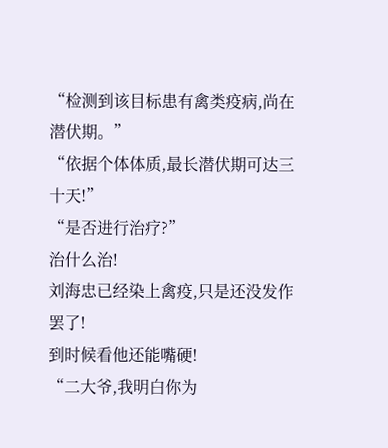“检测到该目标患有禽类疫病,尚在潜伏期。”
“依据个体体质,最长潜伏期可达三十天!”
“是否进行治疗?”
治什么治!
刘海忠已经染上禽疫,只是还没发作罢了!
到时候看他还能嘴硬!
“二大爷,我明白你为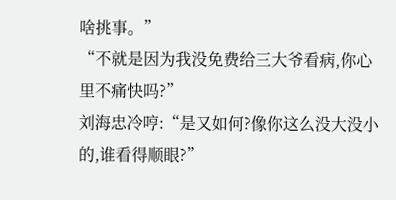啥挑事。”
“不就是因为我没免费给三大爷看病,你心里不痛快吗?”
刘海忠冷哼:“是又如何?像你这么没大没小的,谁看得顺眼?”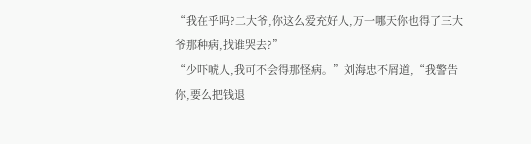“我在乎吗?二大爷,你这么爱充好人,万一哪天你也得了三大爷那种病,找谁哭去?”
“少吓唬人,我可不会得那怪病。”刘海忠不屑道,“我警告你,要么把钱退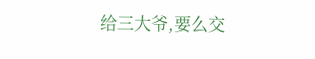给三大爷,要么交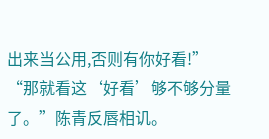出来当公用,否则有你好看!”
“那就看这‘好看’够不够分量了。”陈青反唇相讥。